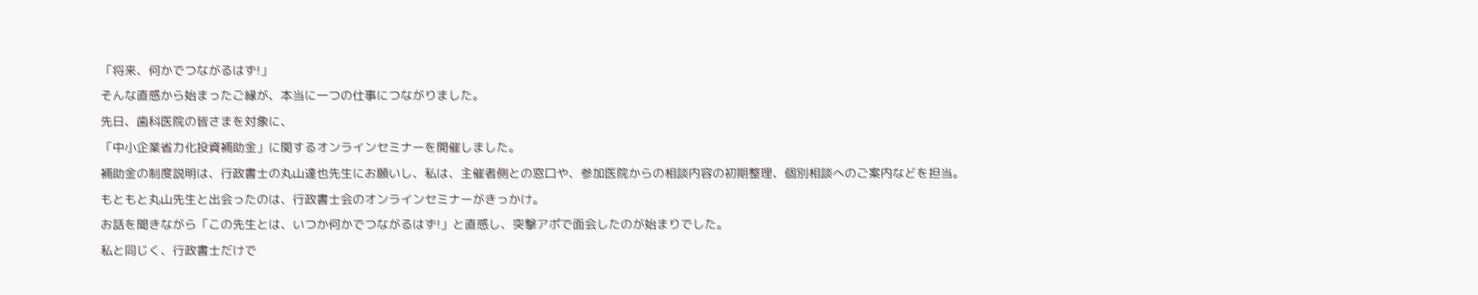「将来、何かでつながるはず!」
そんな直感から始まったご縁が、本当に一つの仕事につながりました。
先日、歯科医院の皆さまを対象に、
「中小企業省力化投資補助金」に関するオンラインセミナーを開催しました。
補助金の制度説明は、行政書士の丸山達也先生にお願いし、私は、主催者側との窓口や、参加医院からの相談内容の初期整理、個別相談へのご案内などを担当。
もともと丸山先生と出会ったのは、行政書士会のオンラインセミナーがきっかけ。
お話を聞きながら「この先生とは、いつか何かでつながるはず!」と直感し、突撃アポで面会したのが始まりでした。
私と同じく、行政書士だけで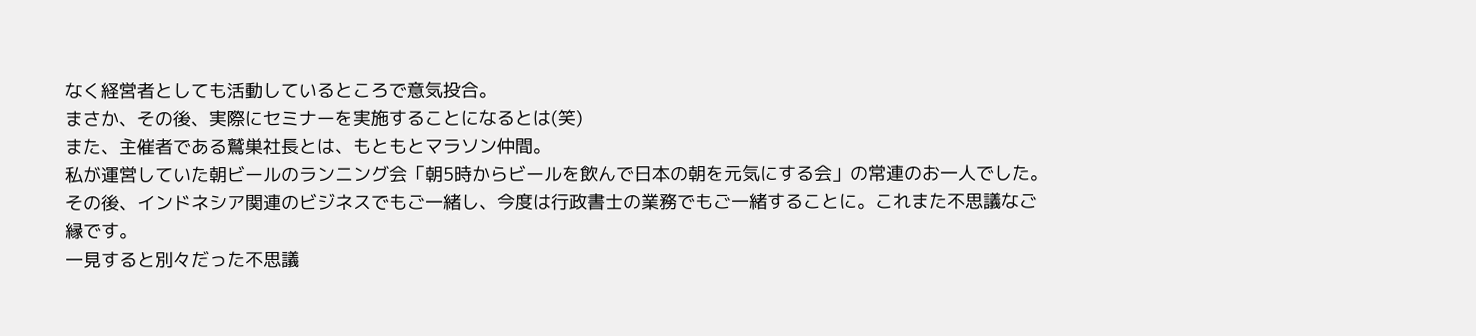なく経営者としても活動しているところで意気投合。
まさか、その後、実際にセミナーを実施することになるとは(笑)
また、主催者である鷲巣社長とは、もともとマラソン仲間。
私が運営していた朝ビールのランニング会「朝5時からビールを飲んで日本の朝を元気にする会」の常連のお一人でした。
その後、インドネシア関連のビジネスでもご一緒し、今度は行政書士の業務でもご一緒することに。これまた不思議なご縁です。
一見すると別々だった不思議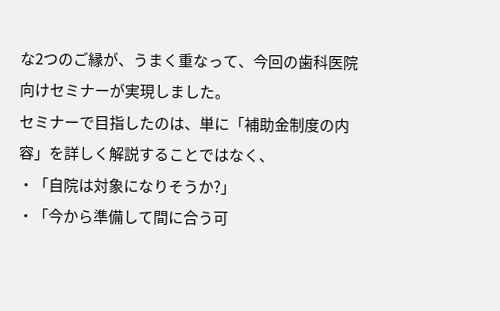な2つのご縁が、うまく重なって、今回の歯科医院向けセミナーが実現しました。
セミナーで目指したのは、単に「補助金制度の内容」を詳しく解説することではなく、
・「自院は対象になりそうか?」
・「今から準備して間に合う可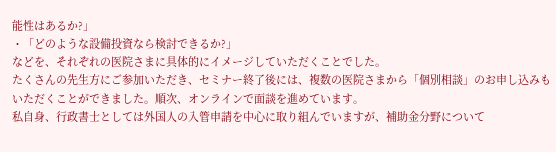能性はあるか?」
・「どのような設備投資なら検討できるか?」
などを、それぞれの医院さまに具体的にイメージしていただくことでした。
たくさんの先生方にご参加いただき、セミナー終了後には、複数の医院さまから「個別相談」のお申し込みもいただくことができました。順次、オンラインで面談を進めています。
私自身、行政書士としては外国人の入管申請を中心に取り組んでいますが、補助金分野について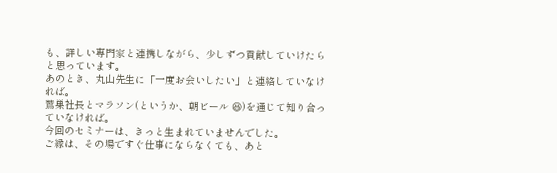も、詳しい専門家と連携しながら、少しずつ貢献していけたらと思っています。
あのとき、丸山先生に「一度お会いしたい」と連絡していなければ。
鷲巣社長とマラソン(というか、朝ビール 😆)を通じて知り合っていなければ。
今回のセミナーは、きっと生まれていませんでした。
ご縁は、その場ですぐ仕事にならなくても、あと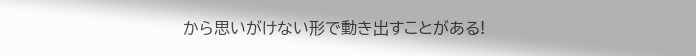から思いがけない形で動き出すことがある!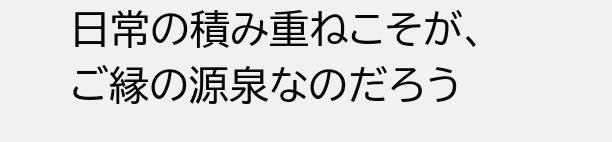日常の積み重ねこそが、ご縁の源泉なのだろう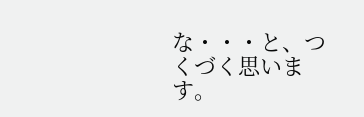な・・・と、つくづく思います。